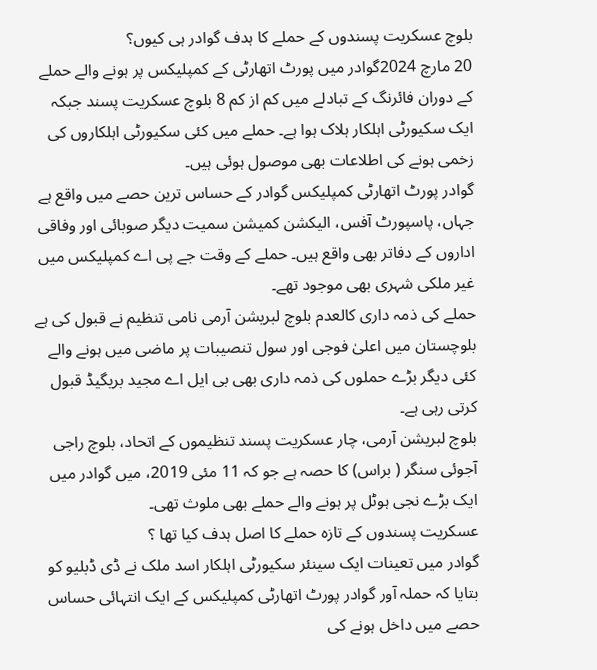بلوچ عسکریت پسندوں کے حملے کا ہدف گوادر ہی کیوں؟
20 مارچ 2024گوادر میں پورٹ اتھارٹی کے کمپلیکس پر ہونے والے حملے کے دوران فائرنگ کے تبادلے میں کم از کم 8 بلوچ عسکریت پسند جبکہ ایک سکیورٹی اہلکار ہلاک ہوا ہے۔ حملے میں کئی سکیورٹی اہلکاروں کی زخمی ہونے کی اطلاعات بھی موصول ہوئی ہیں۔
گوادر پورٹ اتھارٹی کمپلیکس گوادر کے حساس ترین حصے میں واقع ہے جہاں، پاسپورٹ آفس، الیکشن کمیشن سمیت دیگر صوبائی اور وفاقی اداروں کے دفاتر بھی واقع ہیں۔ حملے کے وقت جے پی اے کمپلیکس میں غیر ملکی شہری بھی موجود تھے۔
حملے کی ذمہ داری کالعدم بلوچ لبریشن آرمی نامی تنظیم نے قبول کی ہے بلوچستان میں اعلیٰ فوجی اور سول تنصیبات پر ماضی میں ہونے والے کئی دیگر بڑے حملوں کی ذمہ داری بھی بی ایل اے مجید بریگیڈ قبول کرتی رہی ہے۔
بلوچ لبریشن آرمی، چار عسکریت پسند تنظیموں کے اتحاد، بلوچ راجی آجوئی سنگر ( براس) کا حصہ ہے جو کہ 11 مئی 2019، میں گوادر میں ایک بڑے نجی ہوٹل پر ہونے والے حملے بھی ملوث تھی۔
عسکریت پسندوں کے تازہ حملے کا اصل ہدف کیا تھا ؟
گوادر میں تعینات ایک سینئر سکیورٹی اہلکار اسد ملک نے ڈی ڈبلیو کو بتایا کہ حملہ آور گوادر پورٹ اتھارٹی کمپلیکس کے ایک انتہائی حساس حصے میں داخل ہونے کی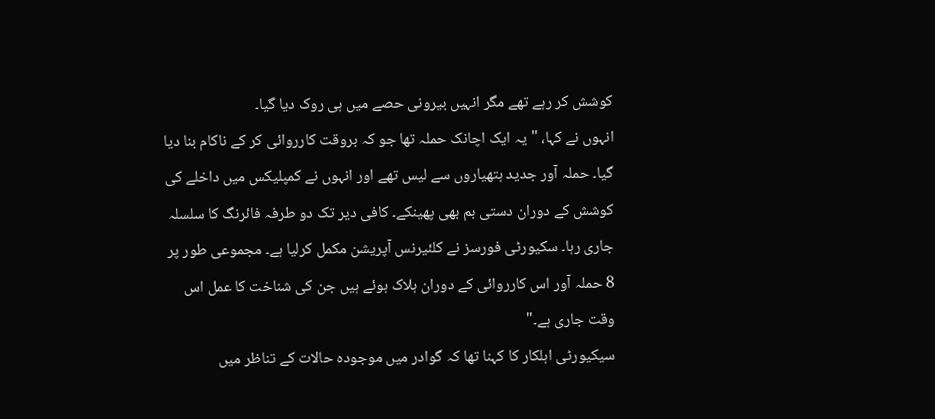کوشش کر رہے تھے مگر انہیں بیرونی حصے میں ہی روک دیا گیا۔
انہوں نے کہا، "یہ ایک اچانک حملہ تھا جو کہ بروقت کارروائی کر کے ناکام بنا دیا گیا۔ حملہ آور جدید ہتھیاروں سے لیس تھے اور انہوں نے کمپلیکس میں داخلے کی کوشش کے دوران دستی بم بھی پھینکے۔ کافی دیر تک دو طرفہ فائرنگ کا سلسلہ جاری رہا۔ سکیورٹی فورسز نے کلئیرنس آپریشن مکمل کرلیا ہے۔ مجموعی طور پر 8 حملہ آور اس کارروائی کے دوران ہلاک ہوئے ہیں جن کی شناخت کا عمل اس وقت جاری ہے۔"
سیکیورٹی اہلکار کا کہنا تھا کہ گوادر میں موجودہ حالات کے تناظر میں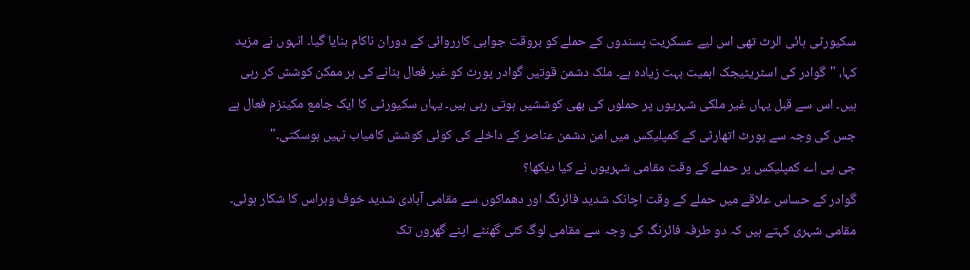سکیورٹی ہائی الرٹ تھی اس لیے عسکریت پسندوں کے حملے کو بروقت جوابی کارروائی کے دوران ناکام بنایا گیا۔ انہوں نے مزید کہا، "گوادر کی اسٹریٹیجک اہمیت بہت زیادہ ہے۔ ملک دشمن قوتیں گوادر پورٹ کو غیر فعال بنانے کی ہر ممکن کوشش کر رہی ہیں۔ اس سے قبل یہاں غیر ملکی شہریوں پر حملوں کی بھی کوششیں ہوتی رہی ہیں۔ یہاں سکیورٹی کا ایک جامع مکینزم فعال ہے جس کی وجہ سے پورٹ اتھارٹی کے کمپلیکس میں امن دشمن عناصر کے داخلے کی کوئی کوشش کامیاب نہیں ہوسکتی۔"
جی پی اے کمپلیکس پر حملے کے وقت مقامی شہریوں نے کیا دیکھا؟
گوادر کے حساس علاقے میں حملے کے وقت اچانک شدید فائرنگ اور دھماکوں سے مقامی آبادی شدید خوف وہراس کا شکار ہوئی۔ مقامی شہری کہتے ہیں کہ دو طرفہ فائرنگ کی وجہ سے مقامی لوگ کئی گھنٹے اپنے گھروں تک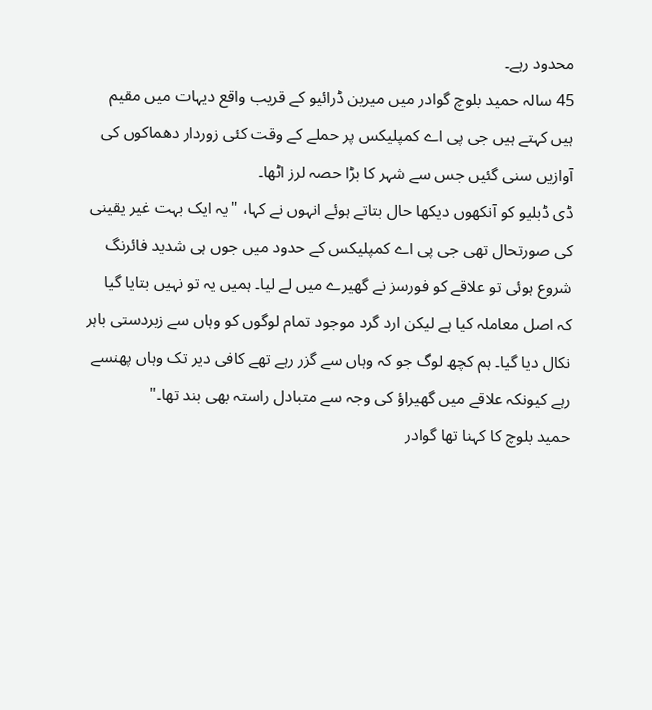محدود رہے۔
45 سالہ حمید بلوچ گوادر میں میرین ڈرائیو کے قریب واقع دیہات میں مقیم ہیں کہتے ہیں جی پی اے کمپلیکس پر حملے کے وقت کئی زوردار دھماکوں کی آوازیں سنی گئیں جس سے شہر کا بڑا حصہ لرز اٹھا۔
ڈی ڈبلیو کو آنکھوں دیکھا حال بتاتے ہوئے انہوں نے کہا، "یہ ایک بہت غیر یقینی کی صورتحال تھی جی پی اے کمپلیکس کے حدود میں جوں ہی شدید فائرنگ شروع ہوئی تو علاقے کو فورسز نے گھیرے میں لے لیا۔ ہمیں یہ تو نہیں بتایا گیا کہ اصل معاملہ کیا ہے لیکن ارد گرد موجود تمام لوگوں کو وہاں سے زبردستی باہر نکال دیا گیا۔ ہم کچھ لوگ جو کہ وہاں سے گزر رہے تھے کافی دیر تک وہاں پھنسے رہے کیونکہ علاقے میں گھیراؤ کی وجہ سے متبادل راستہ بھی بند تھا۔"
حمید بلوچ کا کہنا تھا گوادر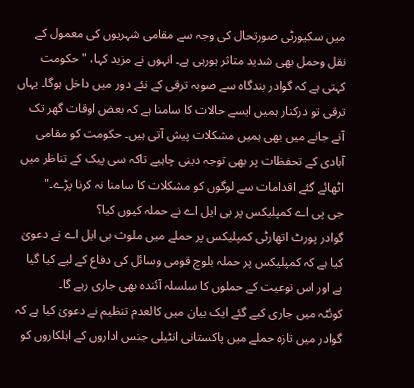میں سکیورٹی صورتحال کی وجہ سے مقامی شہریوں کی معمول کے نقل وحمل بھی شدید متاثر ہورہی ہے۔ انہوں نے مزید کہا، "حکومت کہتی ہے کہ گوادر بندگاہ سے صوبہ ترقی کے نئے دور میں داخل ہوگا۔ یہاں ترقی تو درکنار ہمیں ایسے حالات کا سامنا ہے کہ بعض اوقات گھر تک آنے جانے میں بھی ہمیں مشکلات پیش آتی ہیں۔ حکومت کو مقامی آبادی کے تحفظات پر بھی توجہ دینی چاہیے تاکہ سی پیک کے تناظر میں اٹھائے گئے اقدامات سے لوگوں کو مشکلات کا سامنا نہ کرنا پڑے۔"
جی پی اے کمپلیکس پر بی ایل اے نے حملہ کیوں کیا؟
گوادر پورٹ اتھارٹی کمپلیکس پر حملے میں ملوث بی ایل اے نے دعویٰ کیا ہے کہ کمپلیکس پر حملہ بلوچ قومی وسائل کی دفاع کے لیے کیا گیا ہے اور اس نوعیت کے حملوں کا سلسلہ آئندہ بھی جاری رہے گا۔
کوئٹہ میں جاری کیے گئے ایک بیان میں کالعدم تنظیم نے دعویٰ کیا ہے کہ گوادر میں تازہ حملے میں پاکستانی انٹیلی جنس اداروں کے اہلکاروں کو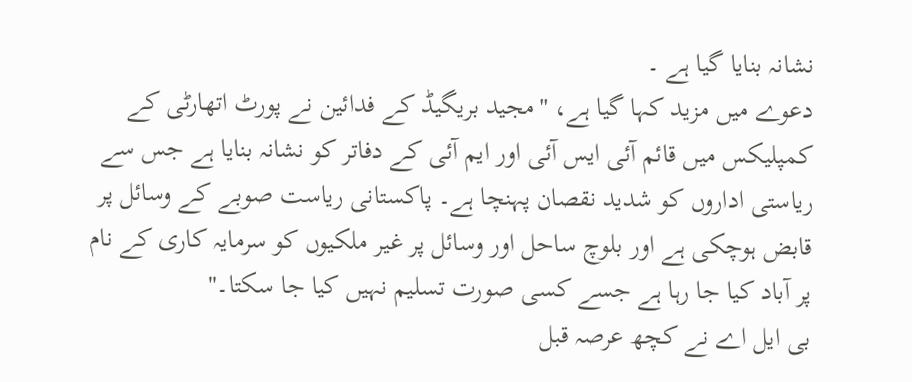نشانہ بنایا گیا ہے ۔
دعوے میں مزید کہا گیا ہے، "مجید بریگیڈ کے فدائین نے پورٹ اتھارٹی کے کمپلیکس میں قائم آئی ایس آئی اور ایم آئی کے دفاتر کو نشانہ بنایا ہے جس سے ریاستی اداروں کو شدید نقصان پہنچا ہے۔ پاکستانی ریاست صوبے کے وسائل پر قابض ہوچکی ہے اور بلوچ ساحل اور وسائل پر غیر ملکیوں کو سرمایہ کاری کے نام پر آباد کیا جا رہا ہے جسے کسی صورت تسلیم نہیں کیا جا سکتا۔"
بی ایل اے نے کچھ عرصہ قبل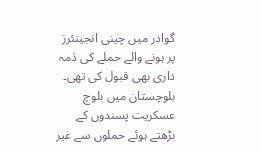گوادر میں چینی انجینئرز پر ہونے والے حملے کی ذمہ داری بھی قبول کی تھی۔ بلوچستان میں بلوچ عسکریت پسندوں کے بڑھتے ہوئے حملوں سے غیر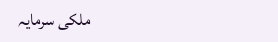ملکی سرمایہ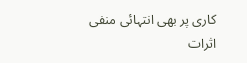کاری پر بھی انتہائی منفی اثرات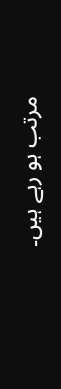مرتب ہو رہے ہیں۔